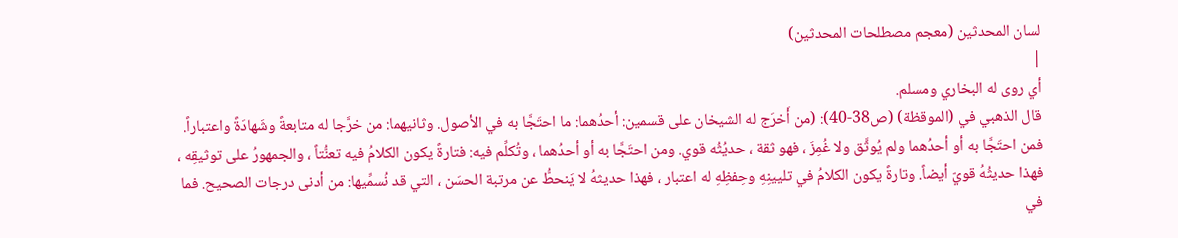لسان المحدثين (معجم مصطلحات المحدثين)
|
أي روى له البخاري ومسلم.
قال الذهبي في (الموقظة) (ص38-40): (من أَخرَج له الشيخان على قسمين: أحدُهما: ما احتَجَّا به في الأصول. وثانيهما: من خرَّجا له متابعةً وشَهادَةً واعتباراً. فمن احتَجَّا به أو أحدُهما ولم يُوثَّق ولا غُمِزَ ، فهو ثقة ، حديُثُه قوي. ومن احتَجَّا به أو أحدُهما ، وتُكلِّم فيه: فتارةً يكون الكلامُ فيه تعنُّتاً ، والجمهورُ على توثيقِه ، فهذا حديثُهُ قويّ أيضاً. وتارةً يكون الكلامُ في تليينِهِ وحِفظِهِ له اعتبار ، فهذا حديثهُ لا يَنحطُّ عن مرتبة الحسَن ، التي قد نُسمِّيها: من أدنى درجات الصحيح. فما في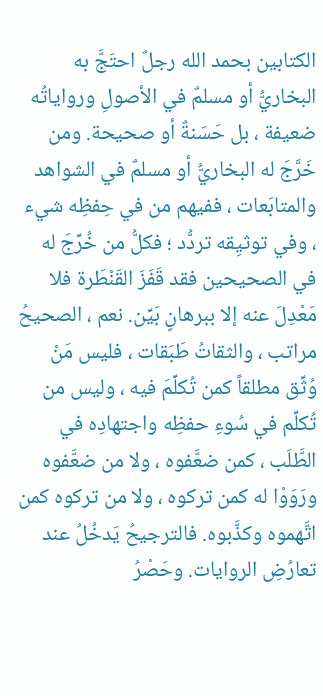الكتابين بحمد الله رجلٌ احتَجَّ به البخاريُّ أو مسلمٌ في الأصولِ ورواياتُه ضعيفة ، بل حَسَنةٌ أو صحيحة. ومن خَرَّجَ له البخاريُّ أو مسلمٌ في الشواهد والمتابَعات ، ففيهم من في حِفظِه شيء ، وفي توثيِقه تردُّد ؛ فكلُّ من خُرِّجَ له في الصحيحين فقد قَفَزَ القَنْطَرة فلا مَعْدِلَ عنه إلا ببرهانٍ بَيِّن. نعم ، الصحيحُ مراتب ، والثقاتُ طَبَقات ، فليس مَنْ وُثِّق مطلقاً كمن تُكلِّمَ فيه ، وليس من تُكلِّم في سُوءِ حفظِه واجتهادِه في الطَّلَب ، كمن ضعَّفوه ، ولا من ضعَّفوه ورَوَوْا له كمن تركوه ، ولا من تركوه كمن اتَّهموه وكذَّبوه. فالترجيحُ يَدخُلُ عند تعارُضِ الروايات. وحَصْرُ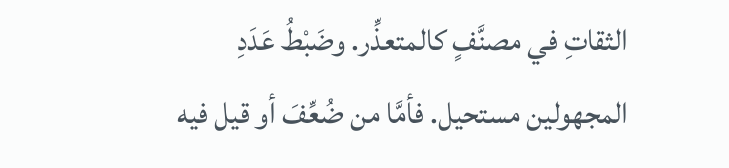الثقاتِ في مصنَّفٍ كالمتعذِّر. وضَبْطُ عَدَدِ المجهولين مستحيل. فأمَّا من ضُعِّفَ أو قيل فيه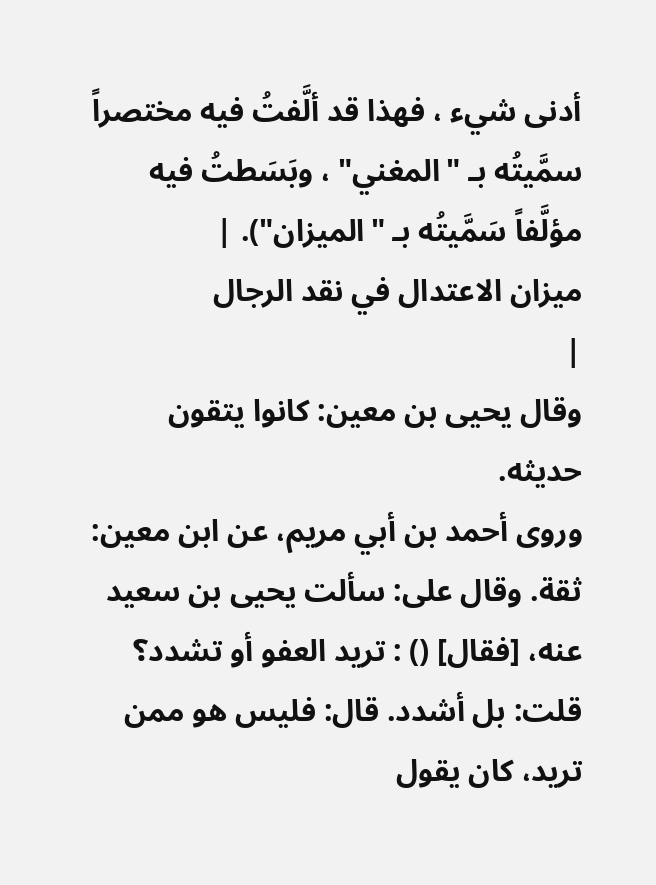أدنى شيء ، فهذا قد ألَّفتُ فيه مختصراً سمَّيتُه بـ "المغني" ، وبَسَطتُ فيه مؤلَّفاً سَمَّيتُه بـ "الميزان"). |
ميزان الاعتدال في نقد الرجال
|
وقال يحيى بن معين: كانوا يتقون حديثه.
وروى أحمد بن أبي مريم، عن ابن معين: ثقة. وقال على: سألت يحيى بن سعيد عنه، [فقال] () : تريد العفو أو تشدد؟ قلت: بل أشدد. قال: فليس هو ممن تريد، كان يقول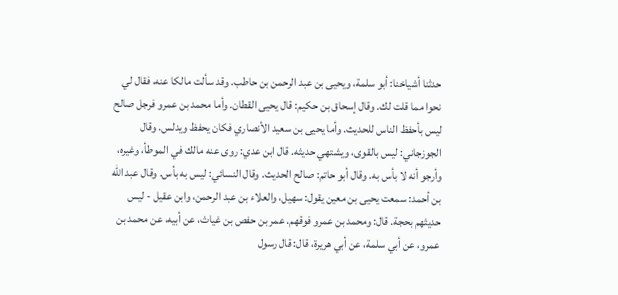حدثنا أشياخنا: أبو سلمة، ويحيى بن عبد الرحمن بن حاطب. وقد سألت مالكا عنه، فقال لي نحوا مما قلت لك. وقال إسحاق بن حكيم: قال يحيى القطان. وأما محمد بن عمرو فرجل صالح ليس بأحفظ الناس للحديث. وأما يحيى بن سعيد الأنصاري فكان يحفظ ويدلس. وقال الجوزجاني: ليس بالقوى، ويشتهي حديثه. قال ابن عدي: روى عنه مالك في الموطأ، وغيره، وأرجو أنه لا بأس به. وقال أبو حاتم: صالح الحديث. وقال النسائي: ليس به بأس. وقال عبد الله بن أحمد: سمعت يحيى بن معين يقول: سهيل، والعلاء بن عبد الرحمن، وابن عقيل - ليس حديثهم بحجة. قال: ومحمد بن عمرو فوقهم. عمر بن حفص بن غياث، عن أبيه، عن محمد بن عمرو، عن أبي سلمة، عن أبي هريرة، قال: قال رسول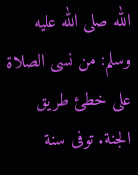الله صلى الله عليه وسلم: من نسى الصلاة على خطئ طريق الجنة. توفى سنة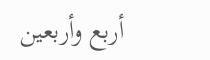أربع وأربعين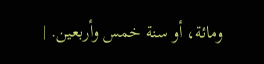ومائة، أو سنة خمس وأربعين. |